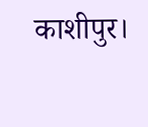काशीपुर।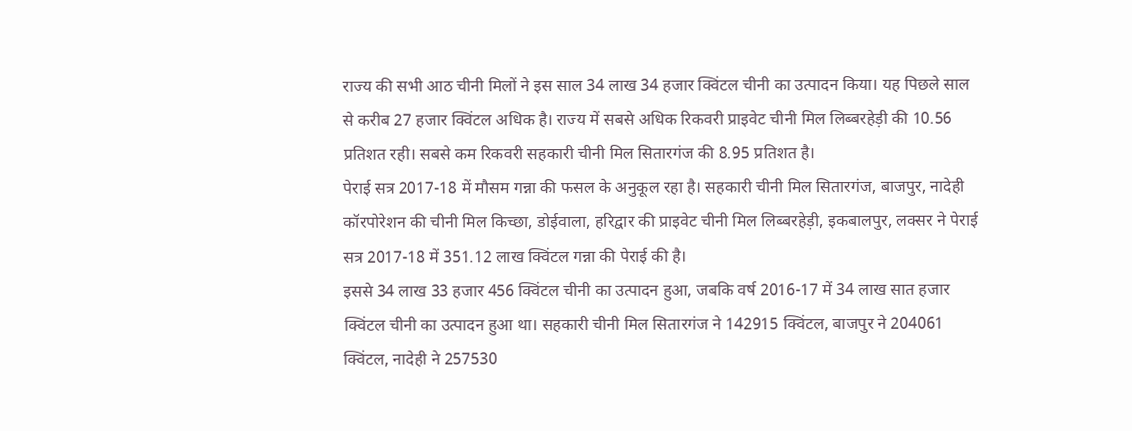राज्य की सभी आठ चीनी मिलों ने इस साल 34 लाख 34 हजार क्विंटल चीनी का उत्पादन किया। यह पिछले साल से करीब 27 हजार क्विंटल अधिक है। राज्य में सबसे अधिक रिकवरी प्राइवेट चीनी मिल लिब्बरहेड़ी की 10.56 प्रतिशत रही। सबसे कम रिकवरी सहकारी चीनी मिल सितारगंज की 8.95 प्रतिशत है।
पेराई सत्र 2017-18 में मौसम गन्ना की फसल के अनुकूल रहा है। सहकारी चीनी मिल सितारगंज, बाजपुर, नादेही कॉरपोरेशन की चीनी मिल किच्छा, डोईवाला, हरिद्वार की प्राइवेट चीनी मिल लिब्बरहेड़ी, इकबालपुर, लक्सर ने पेराई सत्र 2017-18 में 351.12 लाख क्विंटल गन्ना की पेराई की है।
इससे 34 लाख 33 हजार 456 क्विंटल चीनी का उत्पादन हुआ, जबकि वर्ष 2016-17 में 34 लाख सात हजार क्विंटल चीनी का उत्पादन हुआ था। सहकारी चीनी मिल सितारगंज ने 142915 क्विंटल, बाजपुर ने 204061 क्विंटल, नादेही ने 257530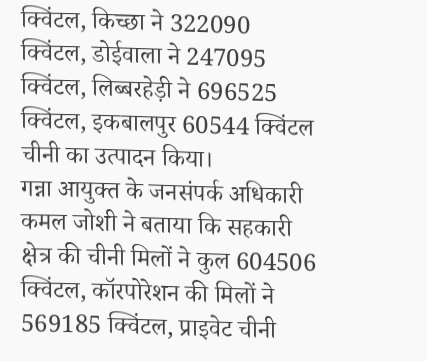क्विंटल, किच्छा ने 322090 क्विंटल, डोईवाला ने 247095 क्विंटल, लिब्बरहेड़ी ने 696525 क्विंटल, इकबालपुर 60544 क्विंटल चीनी का उत्पादन किया।
गन्ना आयुक्त के जनसंपर्क अधिकारी कमल जोशी ने बताया कि सहकारी क्षेत्र की चीनी मिलों ने कुल 604506 क्विंटल, कॉरपोरेशन की मिलों ने 569185 क्विंटल, प्राइवेट चीनी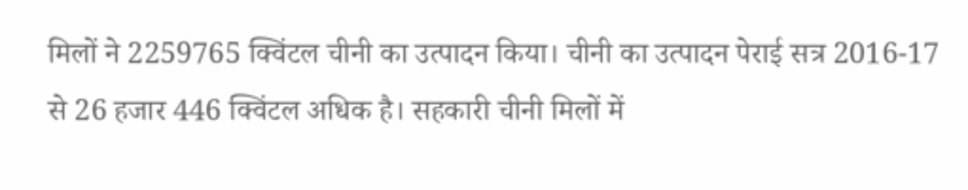मिलों ने 2259765 क्विंटल चीनी का उत्पादन किया। चीनी का उत्पादन पेराई सत्र 2016-17 से 26 हजार 446 क्विंटल अधिक है। सहकारी चीनी मिलों में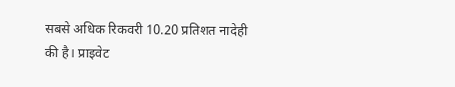सबसे अधिक रिकवरी 10.20 प्रतिशत नादेही की है। प्राइवेट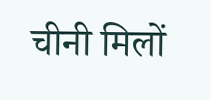चीनी मिलों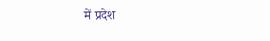में प्रदेश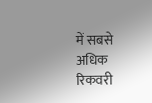में सबसे अधिक रिकवरी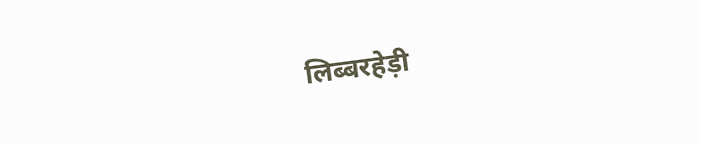लिब्बरहेड़ी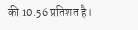की 10.56 प्रतिशत है।